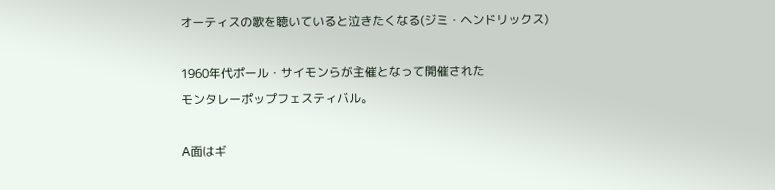オーティスの歌を聴いていると泣きたくなる(ジミ・ヘンドリックス)

1960年代ポール・サイモンらが主催となって開催された
モンタレーポップフェスティバル。

A面はギ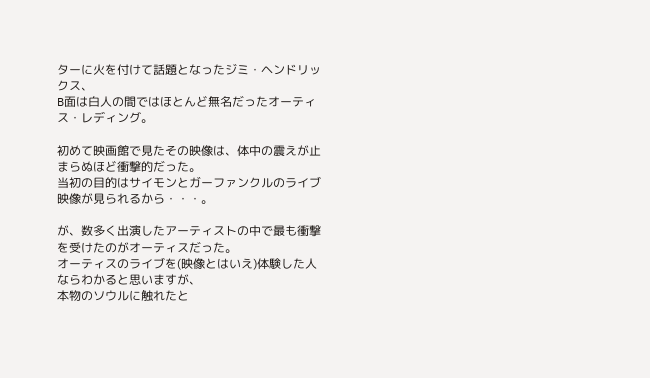ターに火を付けて話題となったジミ・ヘンドリックス、
B面は白人の間ではほとんど無名だったオーティス・レディング。

初めて映画館で見たその映像は、体中の震えが止まらぬほど衝撃的だった。
当初の目的はサイモンとガーファンクルのライブ映像が見られるから・・・。

が、数多く出演したアーティストの中で最も衝撃を受けたのがオーティスだった。
オーティスのライブを(映像とはいえ)体験した人ならわかると思いますが、
本物のソウルに触れたと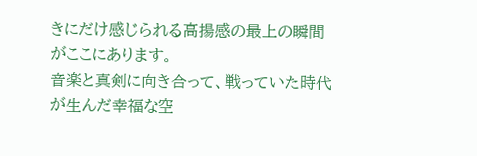きにだけ感じられる高揚感の最上の瞬間がここにあります。
音楽と真剣に向き合って、戦っていた時代が生んだ幸福な空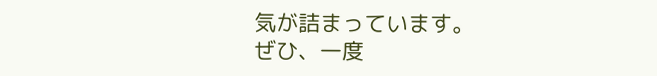気が詰まっています。
ぜひ、一度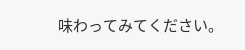味わってみてください。